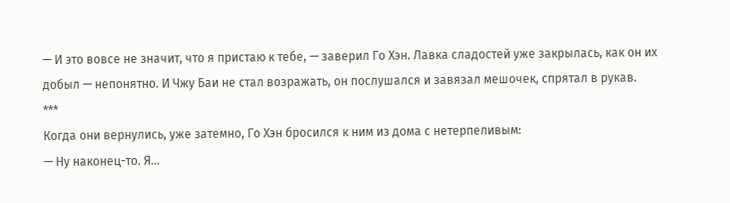— И это вовсе не значит, что я пристаю к тебе, — заверил Го Хэн. Лавка сладостей уже закрылась, как он их добыл — непонятно. И Чжу Баи не стал возражать, он послушался и завязал мешочек, спрятал в рукав.
***
Когда они вернулись, уже затемно, Го Хэн бросился к ним из дома с нетерпеливым:
— Ну наконец-то. Я…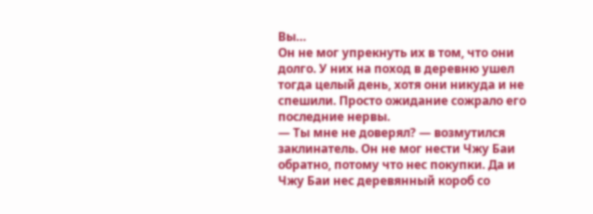Вы…
Он не мог упрекнуть их в том, что они долго. У них на поход в деревню ушел тогда целый день, хотя они никуда и не спешили. Просто ожидание сожрало его последние нервы.
— Ты мне не доверял? — возмутился заклинатель. Он не мог нести Чжу Баи обратно, потому что нес покупки. Да и Чжу Баи нес деревянный короб со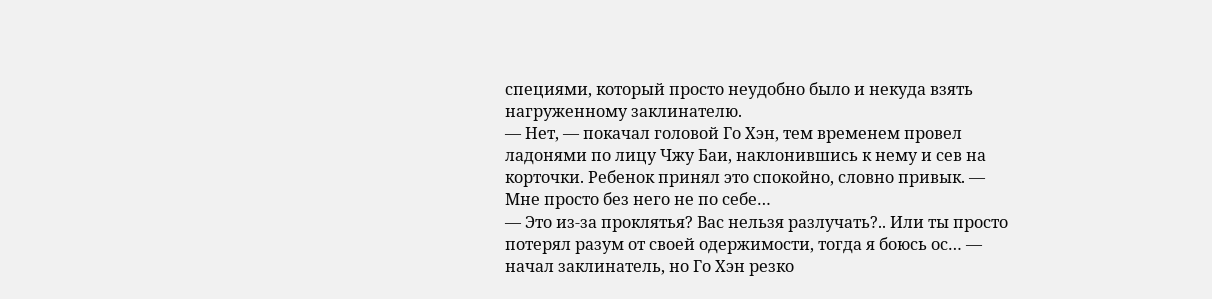специями, который просто неудобно было и некуда взять нагруженному заклинателю.
— Нет, — покачал головой Го Хэн, тем временем провел ладонями по лицу Чжу Баи, наклонившись к нему и сев на корточки. Ребенок принял это спокойно, словно привык. — Мне просто без него не по себе…
— Это из-за проклятья? Вас нельзя разлучать?.. Или ты просто потерял разум от своей одержимости, тогда я боюсь ос… — начал заклинатель, но Го Хэн резко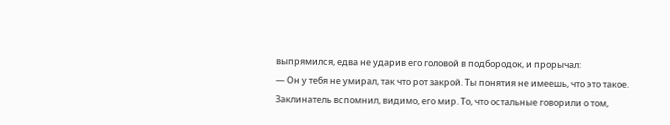выпрямился, едва не ударив его головой в подбородок, и прорычал:
— Он у тебя не умирал, так что рот закрой. Ты понятия не имеешь, что это такое.
Заклинатель вспомнил, видимо, его мир. То, что остальные говорили о том,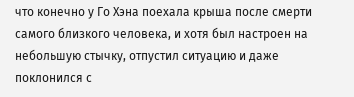что конечно у Го Хэна поехала крыша после смерти самого близкого человека, и хотя был настроен на небольшую стычку, отпустил ситуацию и даже поклонился с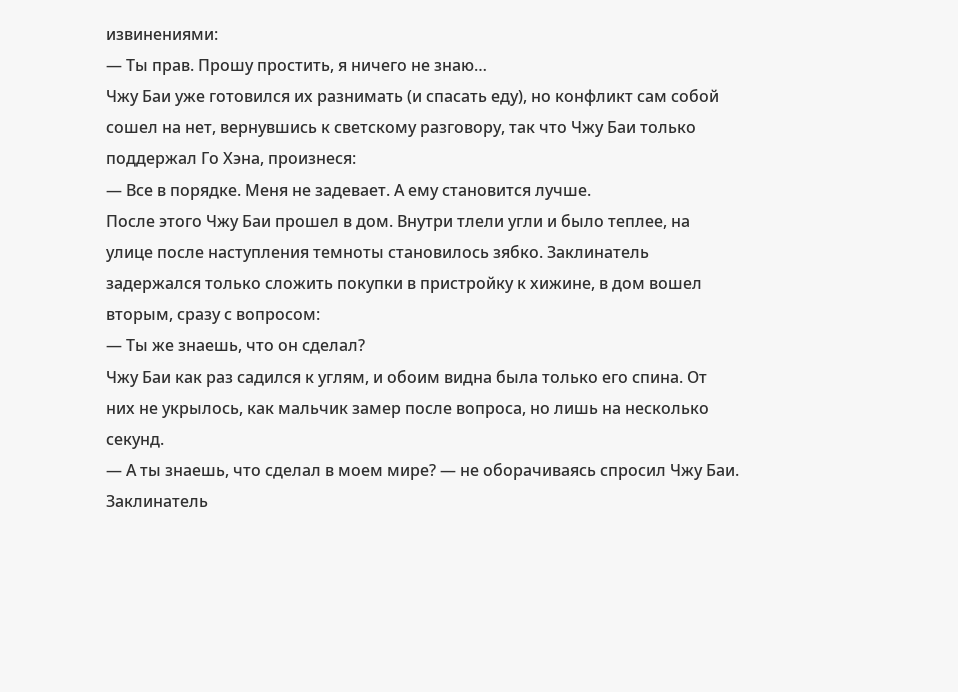извинениями:
— Ты прав. Прошу простить, я ничего не знаю…
Чжу Баи уже готовился их разнимать (и спасать еду), но конфликт сам собой сошел на нет, вернувшись к светскому разговору, так что Чжу Баи только поддержал Го Хэна, произнеся:
— Все в порядке. Меня не задевает. А ему становится лучше.
После этого Чжу Баи прошел в дом. Внутри тлели угли и было теплее, на улице после наступления темноты становилось зябко. Заклинатель задержался только сложить покупки в пристройку к хижине, в дом вошел вторым, сразу с вопросом:
— Ты же знаешь, что он сделал?
Чжу Баи как раз садился к углям, и обоим видна была только его спина. От них не укрылось, как мальчик замер после вопроса, но лишь на несколько секунд.
— А ты знаешь, что сделал в моем мире? — не оборачиваясь спросил Чжу Баи. Заклинатель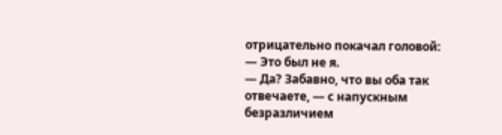отрицательно покачал головой:
— Это был не я.
— Да? Забавно, что вы оба так отвечаете, — с напускным безразличием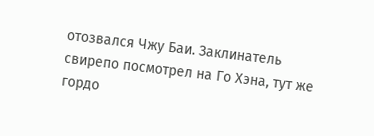отозвался Чжу Баи. Заклинатель свирепо посмотрел на Го Хэна, тут же гордо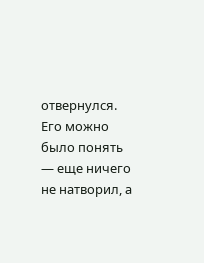отвернулся. Его можно было понять — еще ничего не натворил, а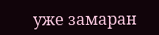уже замаран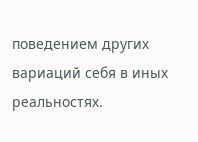поведением других вариаций себя в иных реальностях.